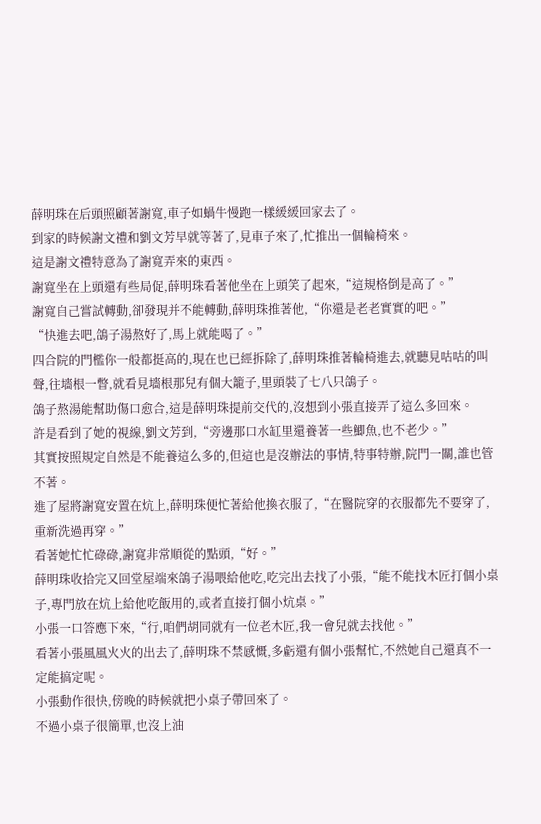薛明珠在后頭照顧著謝寬,車子如蝸牛慢跑一樣緩緩回家去了。
到家的時候謝文禮和劉文芳早就等著了,見車子來了,忙推出一個輪椅來。
這是謝文禮特意為了謝寬弄來的東西。
謝寬坐在上頭還有些局促,薛明珠看著他坐在上頭笑了起來,“這規格倒是高了。”
謝寬自己嘗試轉動,卻發現并不能轉動,薛明珠推著他,“你還是老老實實的吧。”
“快進去吧,鴿子湯熬好了,馬上就能喝了。”
四合院的門檻你一般都挺高的,現在也已經拆除了,薛明珠推著輪椅進去,就聽見咕咕的叫聲,往墻根一瞥,就看見墻根那兒有個大籠子,里頭裝了七八只鴿子。
鴿子熬湯能幫助傷口愈合,這是薛明珠提前交代的,沒想到小張直接弄了這么多回來。
許是看到了她的視線,劉文芳到,“旁邊那口水缸里還養著一些鯽魚,也不老少。”
其實按照規定自然是不能養這么多的,但這也是沒辦法的事情,特事特辦,院門一關,誰也管不著。
進了屋將謝寬安置在炕上,薛明珠便忙著給他換衣服了,“在醫院穿的衣服都先不要穿了,重新洗過再穿。”
看著她忙忙碌碌,謝寬非常順從的點頭,“好。”
薛明珠收拾完又回堂屋端來鴿子湯喂給他吃,吃完出去找了小張,“能不能找木匠打個小桌子,專門放在炕上給他吃飯用的,或者直接打個小炕桌。”
小張一口答應下來,“行,咱們胡同就有一位老木匠,我一會兒就去找他。”
看著小張風風火火的出去了,薛明珠不禁感慨,多虧還有個小張幫忙,不然她自己還真不一定能搞定呢。
小張動作很快,傍晚的時候就把小桌子帶回來了。
不過小桌子很簡單,也沒上油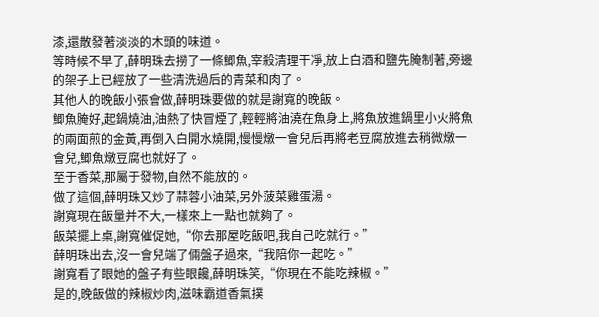漆,還散發著淡淡的木頭的味道。
等時候不早了,薛明珠去撈了一條鯽魚,宰殺清理干凈,放上白酒和鹽先腌制著,旁邊的架子上已經放了一些清洗過后的青菜和肉了。
其他人的晚飯小張會做,薛明珠要做的就是謝寬的晚飯。
鯽魚腌好,起鍋燒油,油熱了快冒煙了,輕輕將油澆在魚身上,將魚放進鍋里小火將魚的兩面煎的金黃,再倒入白開水燒開,慢慢燉一會兒后再將老豆腐放進去稍微燉一會兒,鯽魚燉豆腐也就好了。
至于香菜,那屬于發物,自然不能放的。
做了這個,薛明珠又炒了蒜蓉小油菜,另外菠菜雞蛋湯。
謝寬現在飯量并不大,一樣來上一點也就夠了。
飯菜擺上桌,謝寬催促她,“你去那屋吃飯吧,我自己吃就行。”
薛明珠出去,沒一會兒端了倆盤子過來,“我陪你一起吃。”
謝寬看了眼她的盤子有些眼饞,薛明珠笑,“你現在不能吃辣椒。”
是的,晚飯做的辣椒炒肉,滋味霸道香氣撲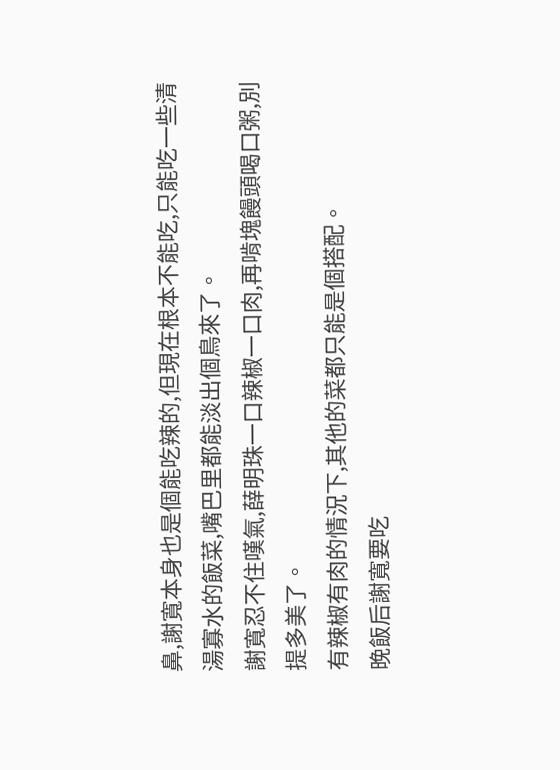鼻,謝寬本身也是個能吃辣的,但現在根本不能吃,只能吃一些清湯寡水的飯菜,嘴巴里都能淡出個鳥來了。
謝寬忍不住嘆氣,薛明珠一口辣椒一口肉,再啃塊饅頭喝口粥,別提多美了。
有辣椒有肉的情況下,其他的菜都只能是個搭配。
晚飯后謝寬要吃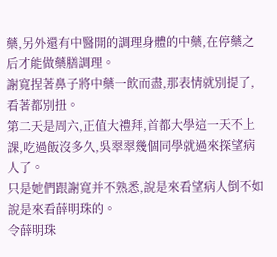藥,另外還有中醫開的調理身體的中藥,在停藥之后才能做藥膳調理。
謝寬捏著鼻子將中藥一飲而盡,那表情就別提了,看著都別扭。
第二天是周六,正值大禮拜,首都大學這一天不上課,吃過飯沒多久,吳翠翠幾個同學就過來探望病人了。
只是她們跟謝寬并不熟悉,說是來看望病人倒不如說是來看薛明珠的。
令薛明珠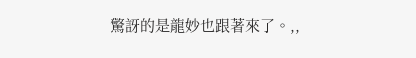驚訝的是龍妙也跟著來了。,,